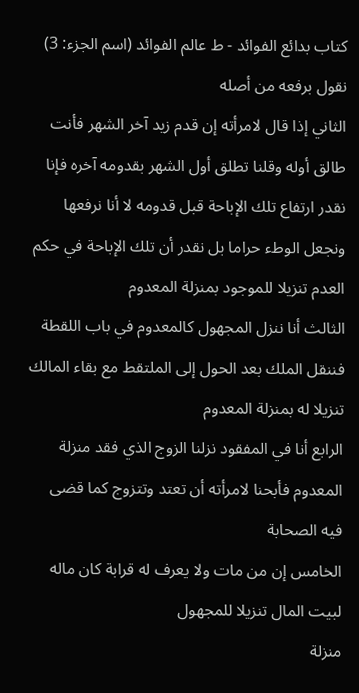كتاب بدائع الفوائد - ط عالم الفوائد (اسم الجزء: 3)
نقول برفعه من أصله
الثاني إذا قال لامرأته إن قدم زيد آخر الشهر فأنت طالق أوله وقلنا تطلق أول الشهر بقدومه آخره فإنا نقدر ارتفاع تلك الإباحة قبل قدومه لا أنا نرفعها ونجعل الوطء حراما بل نقدر أن تلك الإباحة في حكم العدم تنزيلا للموجود بمنزلة المعدوم
الثالث أنا ننزل المجهول كالمعدوم في باب اللقطة فننقل الملك بعد الحول إلى الملتقط مع بقاء المالك تنزيلا له بمنزلة المعدوم
الرابع أنا في المفقود نزلنا الزوج الذي فقد منزلة المعدوم فأبحنا لامرأته أن تعتد وتتزوج كما قضى فيه الصحابة
الخامس إن من مات ولا يعرف له قرابة كان ماله لبيت المال تنزيلا للمجهول
منزلة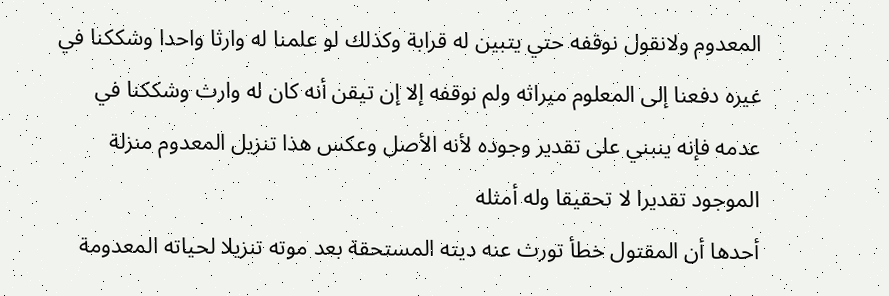المعدوم ولانقول نوقفه حتي يتبين له قرابة وكذلك لو علمنا له وارثا واحدا وشككنا في غيره دفعنا إلى المعلوم ميراثه ولم نوقفه إلا إن تيقن أنه كان له وارث وشككنا في عدمه فإنه ينبني على تقدير وجوده لأنه الأصل وعكس هذا تنزيل المعدوم منزلة الموجود تقديرا لا تحقيقا وله أمثله
أحدها أن المقتول خطأ تورث عنه ديته المستحقة بعد موته تنزيلا لحياته المعدومة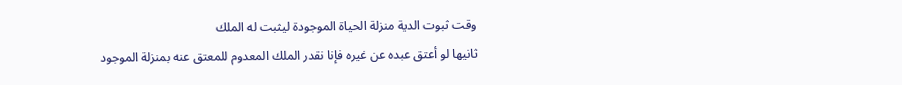وقت ثبوت الدية منزلة الحياة الموجودة ليثبت له الملك
ثانيها لو أعتق عبده عن غيره فإنا نقدر الملك المعدوم للمعتق عنه بمنزلة الموجود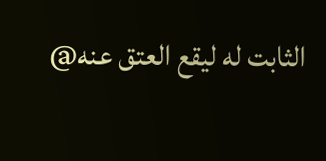الثابت له ليقع العتق عنه@